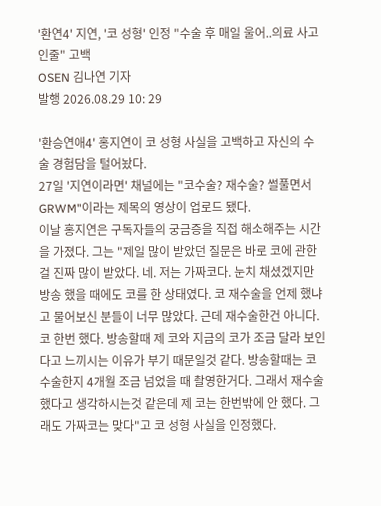'환연4' 지연, '코 성형' 인정 "수술 후 매일 울어..의료 사고인줄" 고백
OSEN 김나연 기자
발행 2026.08.29 10: 29

'환승연애4' 홍지연이 코 성형 사실을 고백하고 자신의 수술 경험담을 털어놨다.
27일 '지연이라면' 채널에는 "코수술? 재수술? 썰풀면서 GRWM"이라는 제목의 영상이 업로드 됐다.
이날 홍지연은 구독자들의 궁금증을 직접 해소해주는 시간을 가졌다. 그는 "제일 많이 받았던 질문은 바로 코에 관한걸 진짜 많이 받았다. 네. 저는 가짜코다. 눈치 채셨겠지만 방송 했을 때에도 코를 한 상태였다. 코 재수술을 언제 했냐고 물어보신 분들이 너무 많았다. 근데 재수술한건 아니다. 코 한번 했다. 방송할때 제 코와 지금의 코가 조금 달라 보인다고 느끼시는 이유가 부기 때문일것 같다. 방송할때는 코 수술한지 4개월 조금 넘었을 때 촬영한거다. 그래서 재수술 했다고 생각하시는것 같은데 제 코는 한번밖에 안 했다. 그래도 가짜코는 맞다"고 코 성형 사실을 인정했다.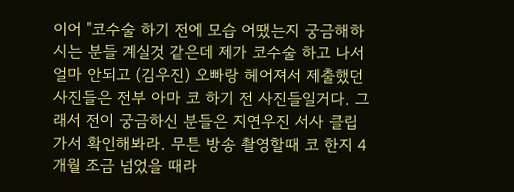이어 "코수술 하기 전에 모습 어땠는지 궁금해하시는 분들 계실것 같은데 제가 코수술 하고 나서 얼마 안되고 (김우진) 오빠랑 헤어져서 제출했던 사진들은 전부 아마 코 하기 전 사진들일거다. 그래서 전이 궁금하신 분들은 지연우진 서사 클립 가서 확인해봐라. 무튼 방송 촬영할때 코 한지 4개월 조금 넘었을 때라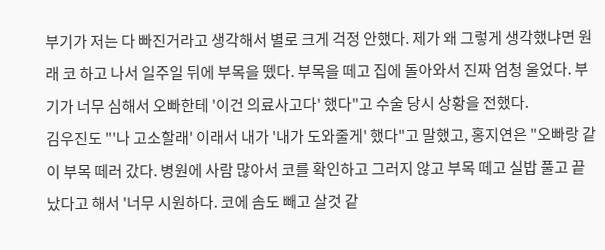부기가 저는 다 빠진거라고 생각해서 별로 크게 걱정 안했다. 제가 왜 그렇게 생각했냐면 원래 코 하고 나서 일주일 뒤에 부목을 뗐다. 부목을 떼고 집에 돌아와서 진짜 엄청 울었다. 부기가 너무 심해서 오빠한테 '이건 의료사고다' 했다"고 수술 당시 상황을 전했다.
김우진도 "'나 고소할래' 이래서 내가 '내가 도와줄게' 했다"고 말했고, 홍지연은 "오빠랑 같이 부목 떼러 갔다. 병원에 사람 많아서 코를 확인하고 그러지 않고 부목 떼고 실밥 풀고 끝났다고 해서 '너무 시원하다. 코에 솜도 빼고 살것 같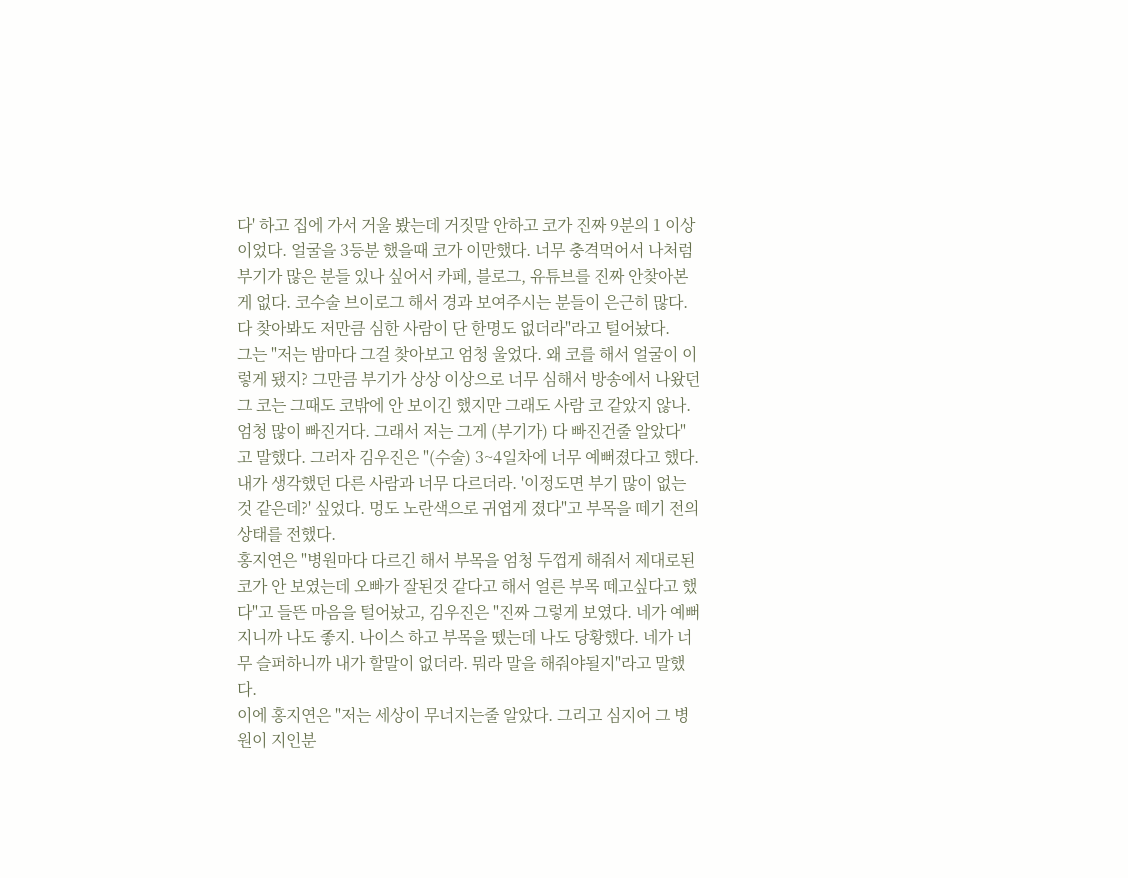다' 하고 집에 가서 거울 봤는데 거짓말 안하고 코가 진짜 9분의 1 이상이었다. 얼굴을 3등분 했을때 코가 이만했다. 너무 충격먹어서 나처럼 부기가 많은 분들 있나 싶어서 카페, 블로그, 유튜브를 진짜 안찾아본게 없다. 코수술 브이로그 해서 경과 보여주시는 분들이 은근히 많다. 다 찾아봐도 저만큼 심한 사람이 단 한명도 없더라"라고 털어놨다.
그는 "저는 밤마다 그걸 찾아보고 엄청 울었다. 왜 코를 해서 얼굴이 이렇게 됐지? 그만큼 부기가 상상 이상으로 너무 심해서 방송에서 나왔던 그 코는 그때도 코밖에 안 보이긴 했지만 그래도 사람 코 같았지 않나. 엄청 많이 빠진거다. 그래서 저는 그게 (부기가) 다 빠진건줄 알았다"고 말했다. 그러자 김우진은 "(수술) 3~4일차에 너무 예뻐졌다고 했다. 내가 생각했던 다른 사람과 너무 다르더라. '이정도면 부기 많이 없는것 같은데?' 싶었다. 멍도 노란색으로 귀엽게 졌다"고 부목을 떼기 전의 상태를 전했다.
홍지연은 "병원마다 다르긴 해서 부목을 엄청 두껍게 해줘서 제대로된 코가 안 보였는데 오빠가 잘된것 같다고 해서 얼른 부목 떼고싶다고 했다"고 들뜬 마음을 털어놨고, 김우진은 "진짜 그렇게 보였다. 네가 예뻐지니까 나도 좋지. 나이스 하고 부목을 뗐는데 나도 당황했다. 네가 너무 슬퍼하니까 내가 할말이 없더라. 뭐라 말을 해줘야될지"라고 말했다.
이에 홍지연은 "저는 세상이 무너지는줄 알았다. 그리고 심지어 그 병원이 지인분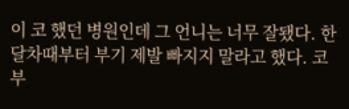이 코 했던 병원인데 그 언니는 너무 잘됐다. 한달차때부터 부기 제발 빠지지 말라고 했다. 코 부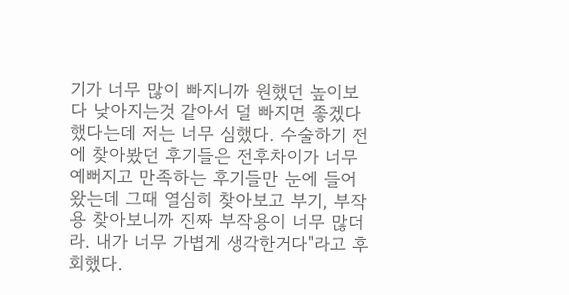기가 너무 많이 빠지니까 원했던 높이보다 낮아지는것 같아서 덜 빠지면 좋겠다 했다는데 저는 너무 심했다. 수술하기 전에 찾아봤던 후기들은 전후차이가 너무 예뻐지고 만족하는 후기들만 눈에 들어왔는데 그때 열심히 찾아보고 부기, 부작용 찾아보니까 진짜 부작용이 너무 많더라. 내가 너무 가볍게 생각한거다"라고 후회했다.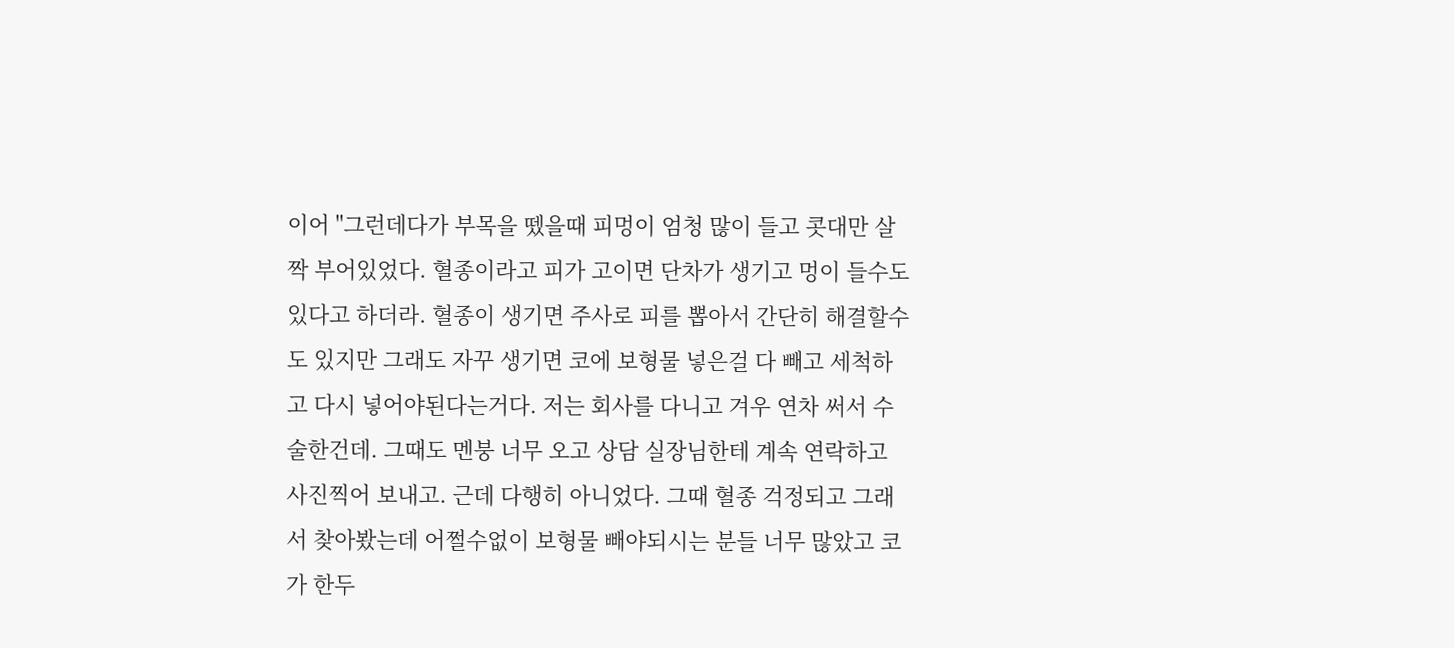이어 "그런데다가 부목을 뗐을때 피멍이 엄청 많이 들고 콧대만 살짝 부어있었다. 혈종이라고 피가 고이면 단차가 생기고 멍이 들수도 있다고 하더라. 혈종이 생기면 주사로 피를 뽑아서 간단히 해결할수도 있지만 그래도 자꾸 생기면 코에 보형물 넣은걸 다 빼고 세척하고 다시 넣어야된다는거다. 저는 회사를 다니고 겨우 연차 써서 수술한건데. 그때도 멘붕 너무 오고 상담 실장님한테 계속 연락하고 사진찍어 보내고. 근데 다행히 아니었다. 그때 혈종 걱정되고 그래서 찾아봤는데 어쩔수없이 보형물 빼야되시는 분들 너무 많았고 코가 한두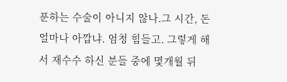푼하는 수술이 아니지 않나.그 시간, 돈 얼마나 아깝냐. 엄청 힘들고. 그렇게 해서 재수수 하신 분들 중에 몇개월 뒤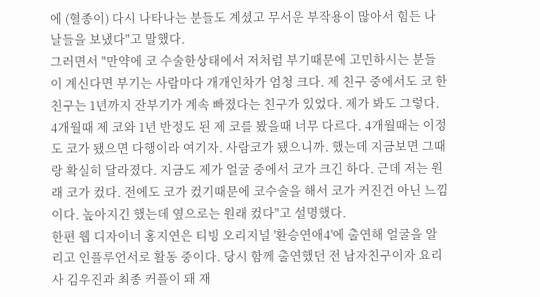에 (혈종이) 다시 나타나는 분들도 계셨고 무서운 부작용이 많아서 힘든 나날들을 보냈다"고 말했다.
그러면서 "만약에 코 수술한상태에서 저처럼 부기때문에 고민하시는 분들이 계신다면 부기는 사람마다 개개인차가 엄청 크다. 제 친구 중에서도 코 한 친구는 1년까지 잔부기가 계속 빠졌다는 친구가 있었다. 제가 봐도 그렇다. 4개월때 제 코와 1년 반정도 된 제 코를 봤을때 너무 다르다. 4개월때는 이정도 코가 됐으면 다행이라 여기자. 사람코가 됐으니까. 했는데 지금보면 그때랑 확실히 달라졌다. 지금도 제가 얼굴 중에서 코가 크긴 하다. 근데 저는 원래 코가 컸다. 전에도 코가 컸기때문에 코수술을 해서 코가 커진건 아닌 느낌이다. 높아지긴 했는데 옆으로는 원래 컸다"고 설명했다.
한편 웹 디자이너 홍지연은 티빙 오리지널 '환승연애4'에 출연해 얼굴을 알리고 인플루언서로 활동 중이다. 당시 함께 출연했던 전 남자친구이자 요리사 김우진과 최종 커플이 돼 재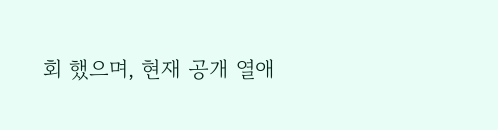회 했으며, 현재 공개 열애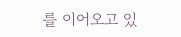를 이어오고 있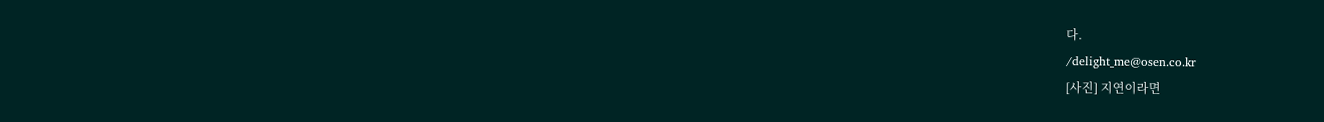다.
/delight_me@osen.co.kr
[사진] 지연이라면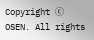Copyright ⓒ OSEN. All rights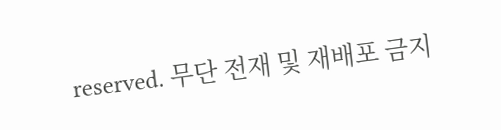reserved. 무단 전재 및 재배포 금지